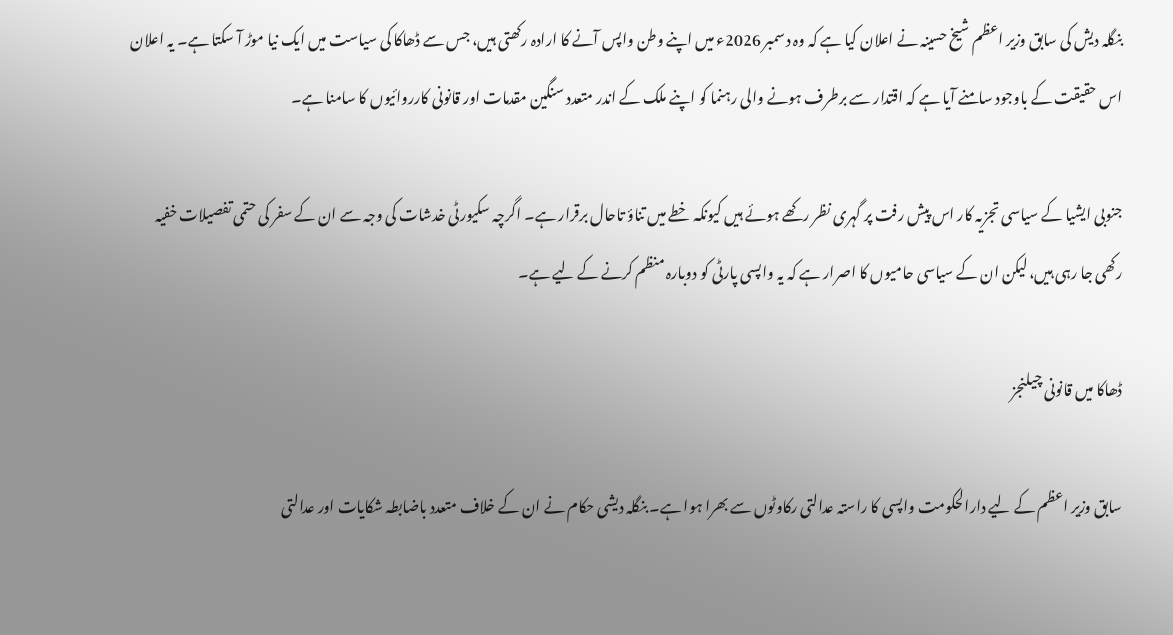بنگلہ دیش کی سابق وزیر اعظم شیخ حسینہ نے اعلان کیا ہے کہ وہ دسمبر 2026ء میں اپنے وطن واپس آنے کا ارادہ رکھتی ہیں، جس سے ڈھاکا کی سیاست میں ایک نیا موڑ آ سکتا ہے۔ یہ اعلان اس حقیقت کے باوجود سامنے آیا ہے کہ اقتدار سے برطرف ہونے والی رہنما کو اپنے ملک کے اندر متعدد سنگین مقدمات اور قانونی کارروائیوں کا سامنا ہے۔

جنوبی ایشیا کے سیاسی تجزیہ کار اس پیش رفت پر گہری نظر رکھے ہوئے ہیں کیونکہ خطے میں تناؤ تاحال برقرار ہے۔ اگرچہ سکیورٹی خدشات کی وجہ سے ان کے سفر کی حتمی تفصیلات خفیہ رکھی جا رہی ہیں، لیکن ان کے سیاسی حامیوں کا اصرار ہے کہ یہ واپسی پارٹی کو دوبارہ منظم کرنے کے لیے ہے۔

ڈھاکا میں قانونی چیلنجز

سابق وزیر اعظم کے لیے دارالحکومت واپسی کا راستہ عدالتی رکاوٹوں سے بھرا ہوا ہے۔ بنگلہ دیشی حکام نے ان کے خلاف متعدد باضابطہ شکایات اور عدالتی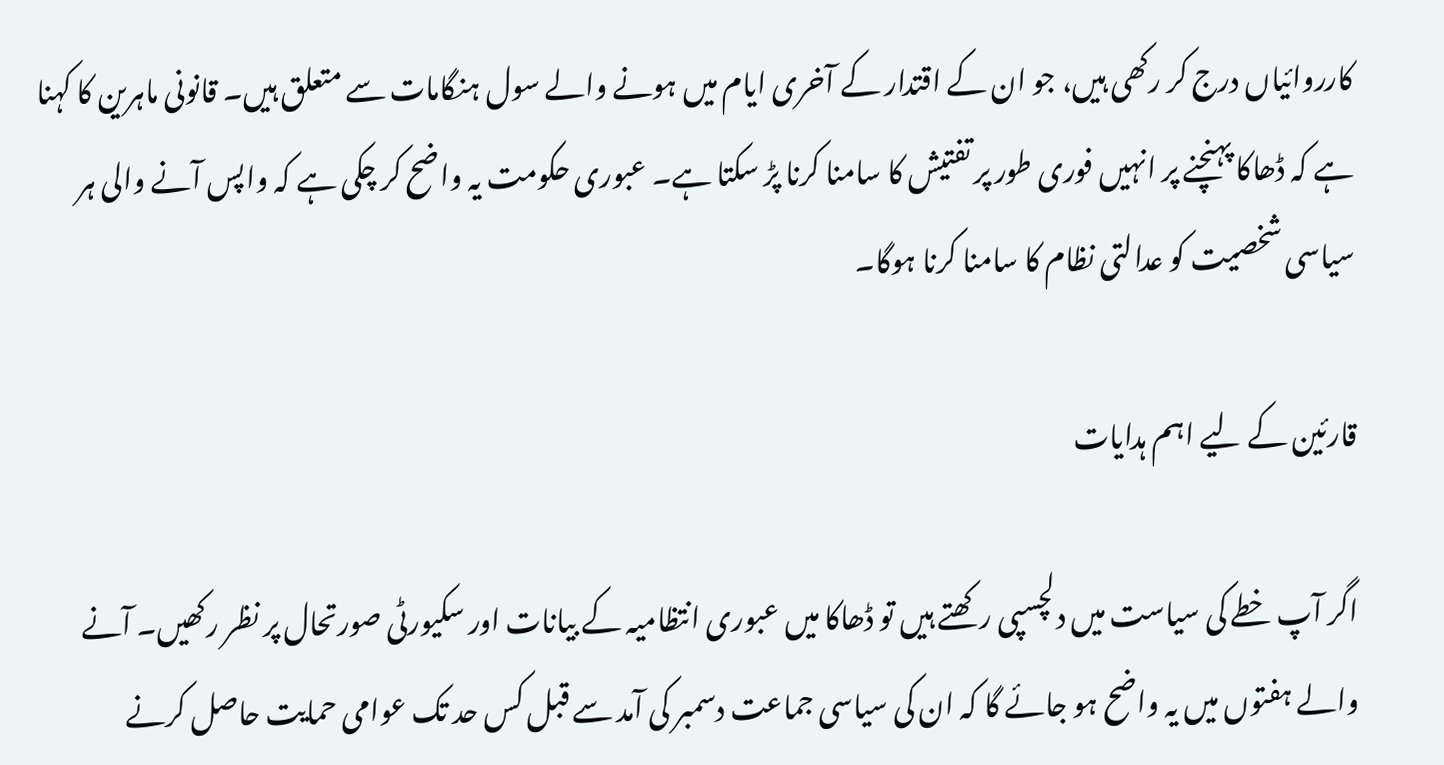کارروائیاں درج کر رکھی ہیں، جو ان کے اقتدار کے آخری ایام میں ہونے والے سول ہنگامات سے متعلق ہیں۔ قانونی ماہرین کا کہنا ہے کہ ڈھاکا پہنچنے پر انہیں فوری طور پر تفتیش کا سامنا کرنا پڑ سکتا ہے۔ عبوری حکومت یہ واضح کر چکی ہے کہ واپس آنے والی ہر سیاسی شخصیت کو عدالتی نظام کا سامنا کرنا ہوگا۔

قارئین کے لیے اہم ہدایات

اگر آپ خطے کی سیاست میں دلچسپی رکھتے ہیں تو ڈھاکا میں عبوری انتظامیہ کے بیانات اور سکیورٹی صورتحال پر نظر رکھیں۔ آنے والے ہفتوں میں یہ واضح ہو جائے گا کہ ان کی سیاسی جماعت دسمبر کی آمد سے قبل کس حد تک عوامی حمایت حاصل کرنے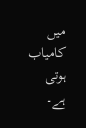میں کامیاب ہوتی ہے۔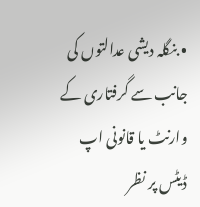• بنگلہ دیشی عدالتوں کی جانب سے گرفتاری کے وارنٹ یا قانونی اپ ڈیٹس پر نظر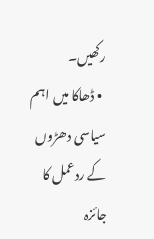رکھیں۔
  • ڈھاکا میں اہم سیاسی دھڑوں کے ردعمل کا جائزہ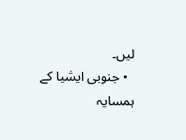لیں۔
  • جنوبی ایشیا کے ہمسایہ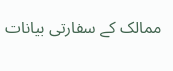ممالک کے سفارتی بیانات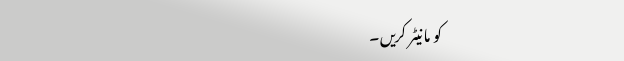کو مانیٹر کریں۔